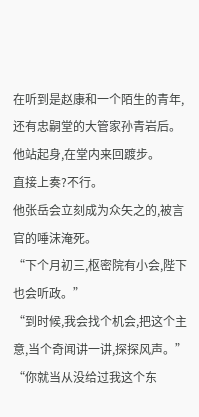在听到是赵康和一个陌生的青年,还有忠嗣堂的大管家孙青岩后。
他站起身,在堂内来回踱步。
直接上奏?不行。
他张岳会立刻成为众矢之的,被言官的唾沫淹死。
“下个月初三,枢密院有小会,陛下也会听政。”
“到时候,我会找个机会,把这个主意,当个奇闻讲一讲,探探风声。”
“你就当从没给过我这个东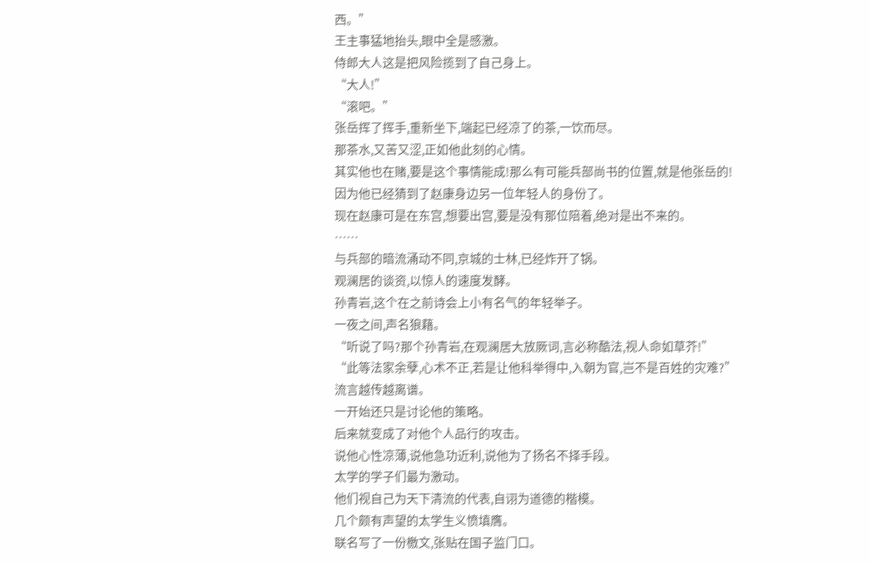西。”
王主事猛地抬头,眼中全是感激。
侍郎大人这是把风险揽到了自己身上。
“大人!”
“滚吧。”
张岳挥了挥手,重新坐下,端起已经凉了的茶,一饮而尽。
那茶水,又苦又涩,正如他此刻的心情。
其实他也在赌,要是这个事情能成!那么有可能兵部尚书的位置,就是他张岳的!
因为他已经猜到了赵康身边另一位年轻人的身份了。
现在赵康可是在东宫,想要出宫,要是没有那位陪着,绝对是出不来的。
……
与兵部的暗流涌动不同,京城的士林,已经炸开了锅。
观澜居的谈资,以惊人的速度发酵。
孙青岩,这个在之前诗会上小有名气的年轻举子。
一夜之间,声名狼藉。
“听说了吗?那个孙青岩,在观澜居大放厥词,言必称酷法,视人命如草芥!”
“此等法家余孽,心术不正,若是让他科举得中,入朝为官,岂不是百姓的灾难?”
流言越传越离谱。
一开始还只是讨论他的策略。
后来就变成了对他个人品行的攻击。
说他心性凉薄,说他急功近利,说他为了扬名不择手段。
太学的学子们最为激动。
他们视自己为天下清流的代表,自诩为道德的楷模。
几个颇有声望的太学生义愤填膺。
联名写了一份檄文,张贴在国子监门口。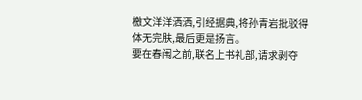檄文洋洋洒洒,引经据典,将孙青岩批驳得体无完肤,最后更是扬言。
要在春闱之前,联名上书礼部,请求剥夺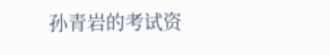孙青岩的考试资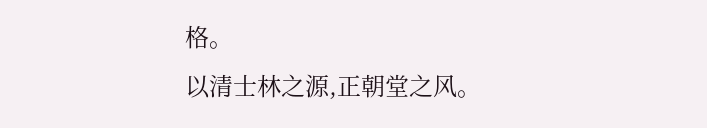格。
以清士林之源,正朝堂之风。